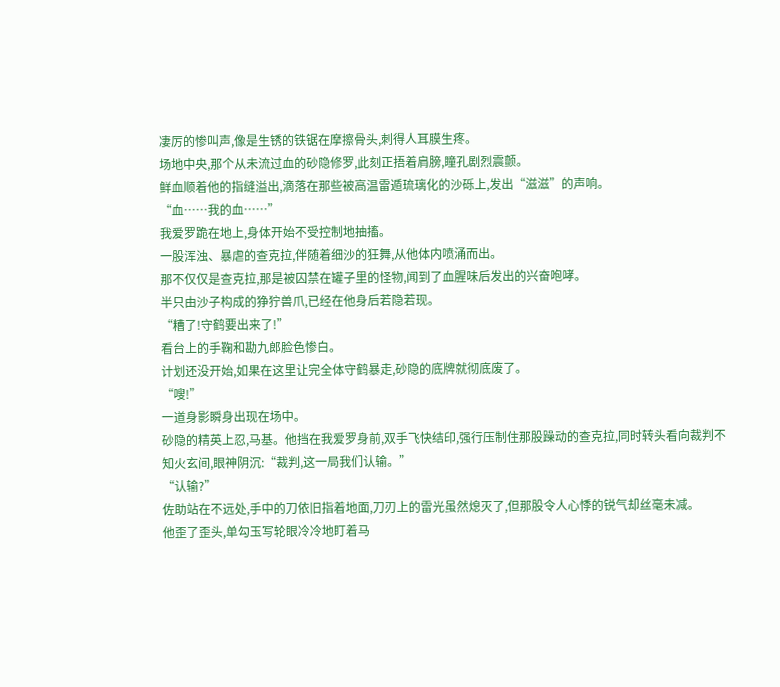凄厉的惨叫声,像是生锈的铁锯在摩擦骨头,刺得人耳膜生疼。
场地中央,那个从未流过血的砂隐修罗,此刻正捂着肩膀,瞳孔剧烈震颤。
鲜血顺着他的指缝溢出,滴落在那些被高温雷遁琉璃化的沙砾上,发出“滋滋”的声响。
“血……我的血……”
我爱罗跪在地上,身体开始不受控制地抽搐。
一股浑浊、暴虐的查克拉,伴随着细沙的狂舞,从他体内喷涌而出。
那不仅仅是查克拉,那是被囚禁在罐子里的怪物,闻到了血腥味后发出的兴奋咆哮。
半只由沙子构成的狰狞兽爪,已经在他身后若隐若现。
“糟了!守鹤要出来了!”
看台上的手鞠和勘九郎脸色惨白。
计划还没开始,如果在这里让完全体守鹤暴走,砂隐的底牌就彻底废了。
“嗖!”
一道身影瞬身出现在场中。
砂隐的精英上忍,马基。他挡在我爱罗身前,双手飞快结印,强行压制住那股躁动的查克拉,同时转头看向裁判不知火玄间,眼神阴沉:“裁判,这一局我们认输。”
“认输?”
佐助站在不远处,手中的刀依旧指着地面,刀刃上的雷光虽然熄灭了,但那股令人心悸的锐气却丝毫未减。
他歪了歪头,单勾玉写轮眼冷冷地盯着马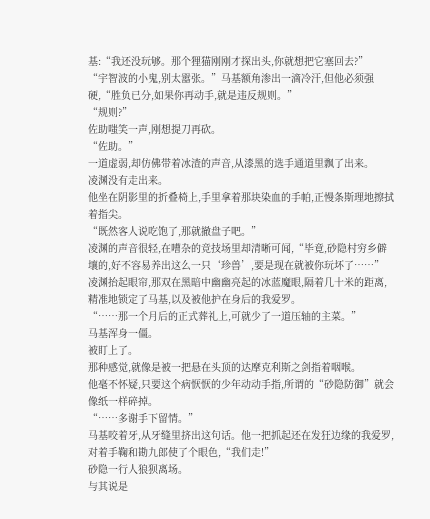基:“我还没玩够。那个狸猫刚刚才探出头,你就想把它塞回去?”
“宇智波的小鬼,别太嚣张。”马基额角渗出一滴冷汗,但他必须强硬,“胜负已分,如果你再动手,就是违反规则。”
“规则?”
佐助嗤笑一声,刚想提刀再砍。
“佐助。”
一道虚弱,却仿佛带着冰渣的声音,从漆黑的选手通道里飘了出来。
凌渊没有走出来。
他坐在阴影里的折叠椅上,手里拿着那块染血的手帕,正慢条斯理地擦拭着指尖。
“既然客人说吃饱了,那就撤盘子吧。”
凌渊的声音很轻,在嘈杂的竞技场里却清晰可闻,“毕竟,砂隐村穷乡僻壤的,好不容易养出这么一只‘珍兽’,要是现在就被你玩坏了……”
凌渊抬起眼帘,那双在黑暗中幽幽亮起的冰蓝魔眼,隔着几十米的距离,精准地锁定了马基,以及被他护在身后的我爱罗。
“……那一个月后的正式葬礼上,可就少了一道压轴的主菜。”
马基浑身一僵。
被盯上了。
那种感觉,就像是被一把悬在头顶的达摩克利斯之剑指着咽喉。
他毫不怀疑,只要这个病恹恹的少年动动手指,所谓的“砂隐防御”就会像纸一样碎掉。
“……多谢手下留情。”
马基咬着牙,从牙缝里挤出这句话。他一把抓起还在发狂边缘的我爱罗,对着手鞠和勘九郎使了个眼色,“我们走!”
砂隐一行人狼狈离场。
与其说是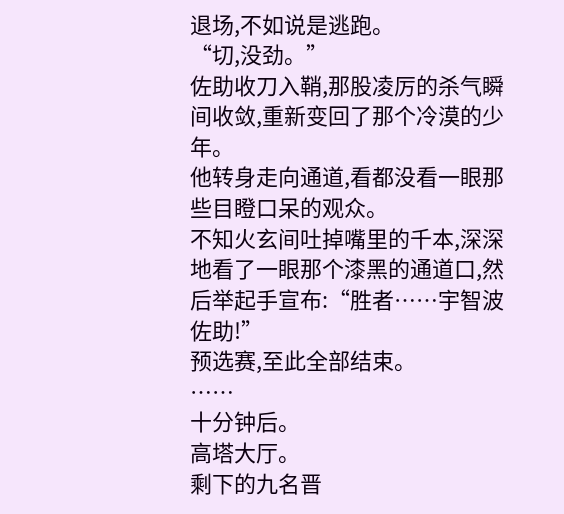退场,不如说是逃跑。
“切,没劲。”
佐助收刀入鞘,那股凌厉的杀气瞬间收敛,重新变回了那个冷漠的少年。
他转身走向通道,看都没看一眼那些目瞪口呆的观众。
不知火玄间吐掉嘴里的千本,深深地看了一眼那个漆黑的通道口,然后举起手宣布:“胜者……宇智波佐助!”
预选赛,至此全部结束。
……
十分钟后。
高塔大厅。
剩下的九名晋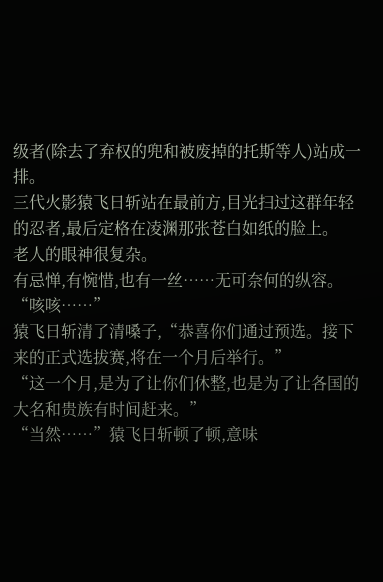级者(除去了弃权的兜和被废掉的托斯等人)站成一排。
三代火影猿飞日斩站在最前方,目光扫过这群年轻的忍者,最后定格在凌渊那张苍白如纸的脸上。
老人的眼神很复杂。
有忌惮,有惋惜,也有一丝……无可奈何的纵容。
“咳咳……”
猿飞日斩清了清嗓子,“恭喜你们通过预选。接下来的正式选拔赛,将在一个月后举行。”
“这一个月,是为了让你们休整,也是为了让各国的大名和贵族有时间赶来。”
“当然……”猿飞日斩顿了顿,意味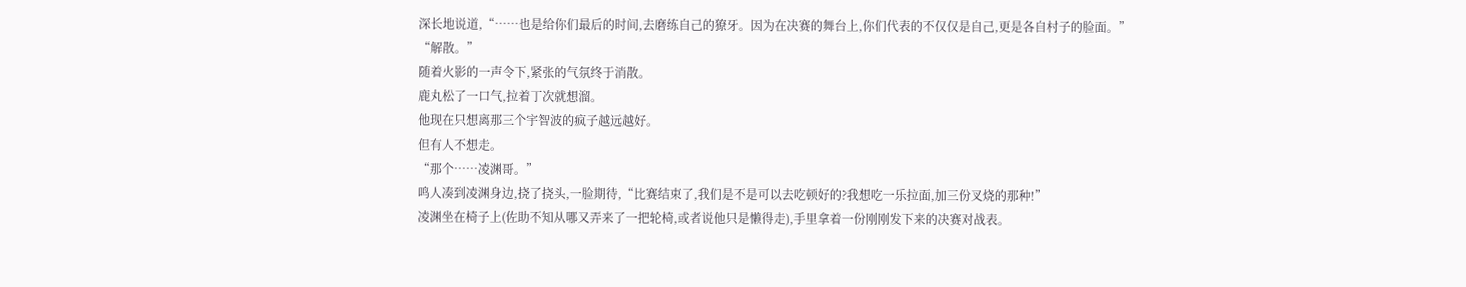深长地说道,“……也是给你们最后的时间,去磨练自己的獠牙。因为在决赛的舞台上,你们代表的不仅仅是自己,更是各自村子的脸面。”
“解散。”
随着火影的一声令下,紧张的气氛终于消散。
鹿丸松了一口气,拉着丁次就想溜。
他现在只想离那三个宇智波的疯子越远越好。
但有人不想走。
“那个……凌渊哥。”
鸣人凑到凌渊身边,挠了挠头,一脸期待,“比赛结束了,我们是不是可以去吃顿好的?我想吃一乐拉面,加三份叉烧的那种!”
凌渊坐在椅子上(佐助不知从哪又弄来了一把轮椅,或者说他只是懒得走),手里拿着一份刚刚发下来的决赛对战表。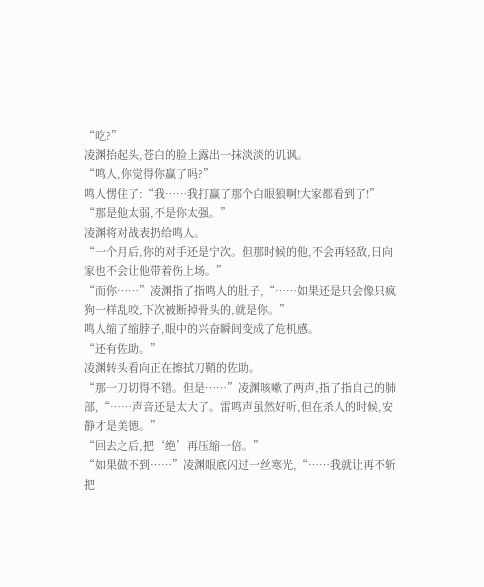“吃?”
凌渊抬起头,苍白的脸上露出一抹淡淡的讥讽。
“鸣人,你觉得你赢了吗?”
鸣人愣住了:“我……我打赢了那个白眼狼啊!大家都看到了!”
“那是他太弱,不是你太强。”
凌渊将对战表扔给鸣人。
“一个月后,你的对手还是宁次。但那时候的他,不会再轻敌,日向家也不会让他带着伤上场。”
“而你……”凌渊指了指鸣人的肚子,“……如果还是只会像只疯狗一样乱咬,下次被断掉骨头的,就是你。”
鸣人缩了缩脖子,眼中的兴奋瞬间变成了危机感。
“还有佐助。”
凌渊转头看向正在擦拭刀鞘的佐助。
“那一刀切得不错。但是……”凌渊咳嗽了两声,指了指自己的肺部,“……声音还是太大了。雷鸣声虽然好听,但在杀人的时候,安静才是美德。”
“回去之后,把‘绝’再压缩一倍。”
“如果做不到……”凌渊眼底闪过一丝寒光,“……我就让再不斩把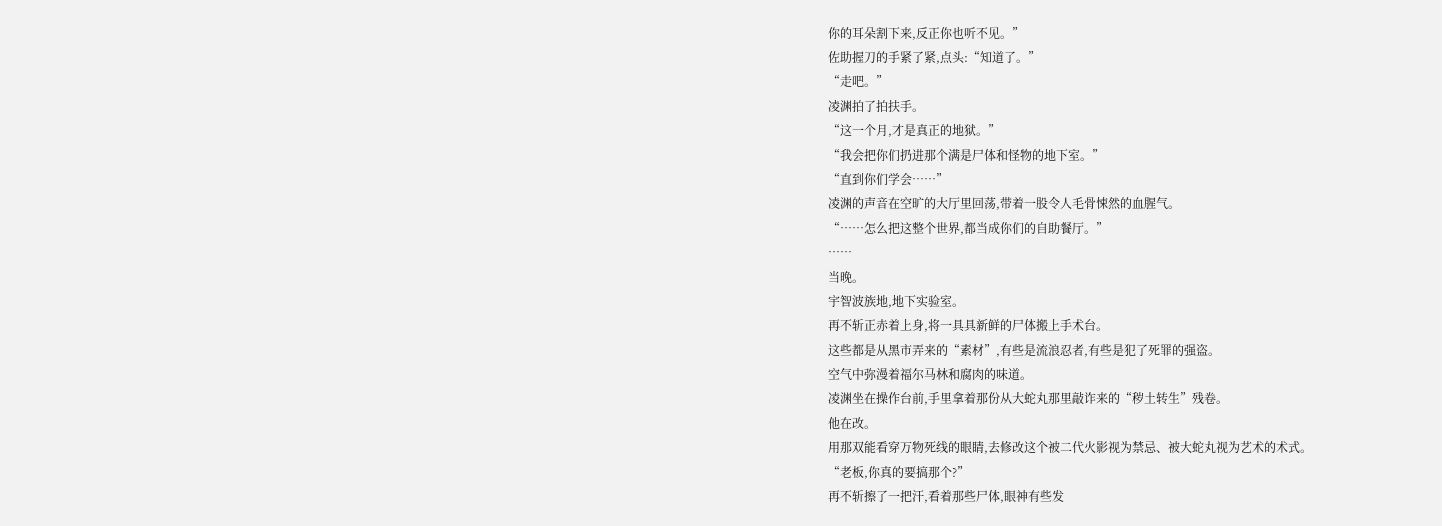你的耳朵割下来,反正你也听不见。”
佐助握刀的手紧了紧,点头:“知道了。”
“走吧。”
凌渊拍了拍扶手。
“这一个月,才是真正的地狱。”
“我会把你们扔进那个满是尸体和怪物的地下室。”
“直到你们学会……”
凌渊的声音在空旷的大厅里回荡,带着一股令人毛骨悚然的血腥气。
“……怎么把这整个世界,都当成你们的自助餐厅。”
……
当晚。
宇智波族地,地下实验室。
再不斩正赤着上身,将一具具新鲜的尸体搬上手术台。
这些都是从黑市弄来的“素材”,有些是流浪忍者,有些是犯了死罪的强盗。
空气中弥漫着福尔马林和腐肉的味道。
凌渊坐在操作台前,手里拿着那份从大蛇丸那里敲诈来的“秽土转生”残卷。
他在改。
用那双能看穿万物死线的眼睛,去修改这个被二代火影视为禁忌、被大蛇丸视为艺术的术式。
“老板,你真的要搞那个?”
再不斩擦了一把汗,看着那些尸体,眼神有些发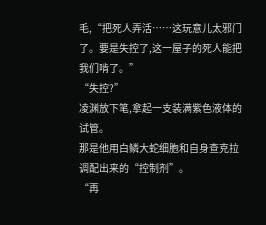毛,“把死人弄活……这玩意儿太邪门了。要是失控了,这一屋子的死人能把我们啃了。”
“失控?”
凌渊放下笔,拿起一支装满紫色液体的试管。
那是他用白鳞大蛇细胞和自身查克拉调配出来的“控制剂”。
“再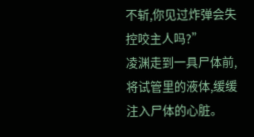不斩,你见过炸弹会失控咬主人吗?”
凌渊走到一具尸体前,将试管里的液体,缓缓注入尸体的心脏。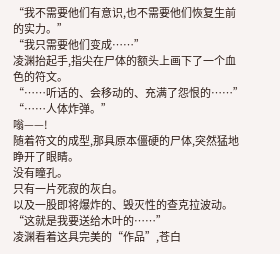“我不需要他们有意识,也不需要他们恢复生前的实力。”
“我只需要他们变成……”
凌渊抬起手,指尖在尸体的额头上画下了一个血色的符文。
“……听话的、会移动的、充满了怨恨的……”
“……人体炸弹。”
嗡——!
随着符文的成型,那具原本僵硬的尸体,突然猛地睁开了眼睛。
没有瞳孔。
只有一片死寂的灰白。
以及一股即将爆炸的、毁灭性的查克拉波动。
“这就是我要送给木叶的……”
凌渊看着这具完美的“作品”,苍白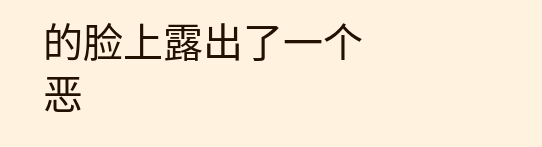的脸上露出了一个恶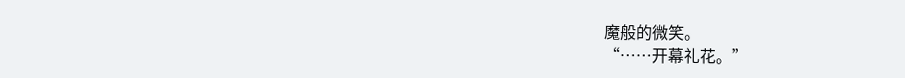魔般的微笑。
“……开幕礼花。”